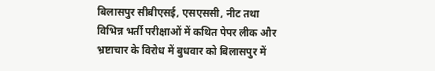बिलासपुर सीबीएसई, एसएससी, नीट तथा विभिन्न भर्ती परीक्षाओं में कथित पेपर लीक और भ्रष्टाचार के विरोध में बुधवार को बिलासपुर में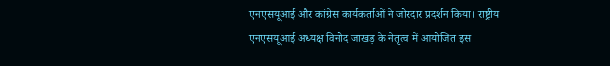एनएसयूआई और कांग्रेस कार्यकर्ताओं ने जोरदार प्रदर्शन किया। राष्ट्रीय एनएसयूआई अध्यक्ष विनोद जाखड़ के नेतृत्व में आयोजित इस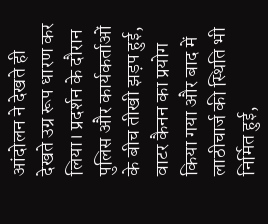आंदोलन ने देखते ही देखते उग्र रूप धारण कर लिया। प्रदर्शन के दौरान पुलिस और कार्यकर्ताओं के बीच तीखी झड़प हुई, वाटर कैनन का प्रयोग किया गया और बाद में लाठीचार्ज की स्थिति भी निर्मित हुई,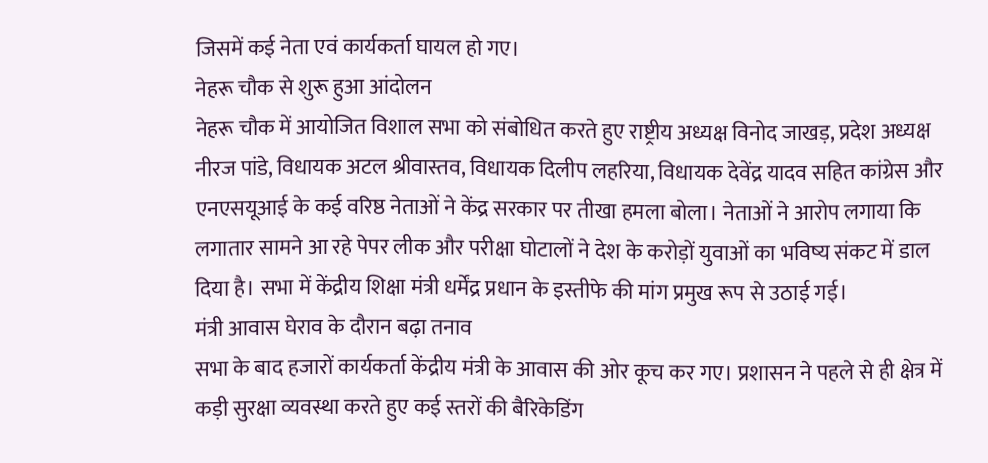जिसमें कई नेता एवं कार्यकर्ता घायल हो गए।
नेहरू चौक से शुरू हुआ आंदोलन
नेहरू चौक में आयोजित विशाल सभा को संबोधित करते हुए राष्ट्रीय अध्यक्ष विनोद जाखड़, प्रदेश अध्यक्ष नीरज पांडे, विधायक अटल श्रीवास्तव, विधायक दिलीप लहरिया, विधायक देवेंद्र यादव सहित कांग्रेस और एनएसयूआई के कई वरिष्ठ नेताओं ने केंद्र सरकार पर तीखा हमला बोला। नेताओं ने आरोप लगाया कि लगातार सामने आ रहे पेपर लीक और परीक्षा घोटालों ने देश के करोड़ों युवाओं का भविष्य संकट में डाल दिया है। सभा में केंद्रीय शिक्षा मंत्री धर्मेंद्र प्रधान के इस्तीफे की मांग प्रमुख रूप से उठाई गई।
मंत्री आवास घेराव के दौरान बढ़ा तनाव
सभा के बाद हजारों कार्यकर्ता केंद्रीय मंत्री के आवास की ओर कूच कर गए। प्रशासन ने पहले से ही क्षेत्र में कड़ी सुरक्षा व्यवस्था करते हुए कई स्तरों की बैरिकेडिंग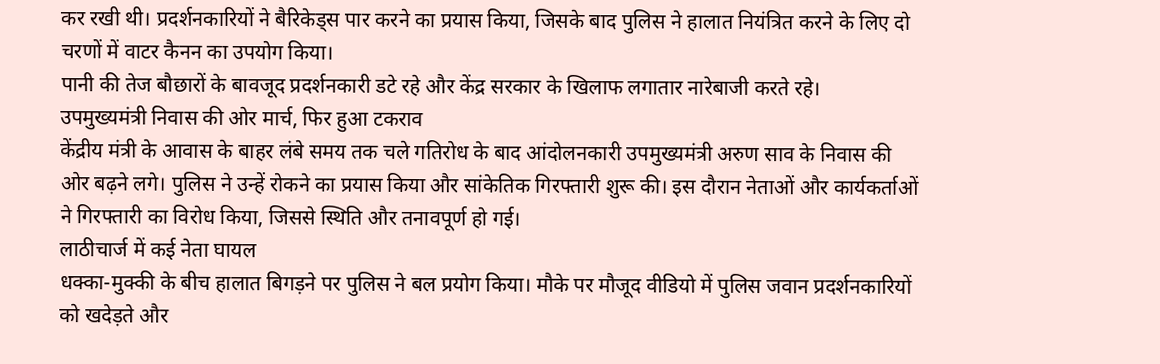कर रखी थी। प्रदर्शनकारियों ने बैरिकेड्स पार करने का प्रयास किया, जिसके बाद पुलिस ने हालात नियंत्रित करने के लिए दो चरणों में वाटर कैनन का उपयोग किया।
पानी की तेज बौछारों के बावजूद प्रदर्शनकारी डटे रहे और केंद्र सरकार के खिलाफ लगातार नारेबाजी करते रहे।
उपमुख्यमंत्री निवास की ओर मार्च, फिर हुआ टकराव
केंद्रीय मंत्री के आवास के बाहर लंबे समय तक चले गतिरोध के बाद आंदोलनकारी उपमुख्यमंत्री अरुण साव के निवास की ओर बढ़ने लगे। पुलिस ने उन्हें रोकने का प्रयास किया और सांकेतिक गिरफ्तारी शुरू की। इस दौरान नेताओं और कार्यकर्ताओं ने गिरफ्तारी का विरोध किया, जिससे स्थिति और तनावपूर्ण हो गई।
लाठीचार्ज में कई नेता घायल
धक्का-मुक्की के बीच हालात बिगड़ने पर पुलिस ने बल प्रयोग किया। मौके पर मौजूद वीडियो में पुलिस जवान प्रदर्शनकारियों को खदेड़ते और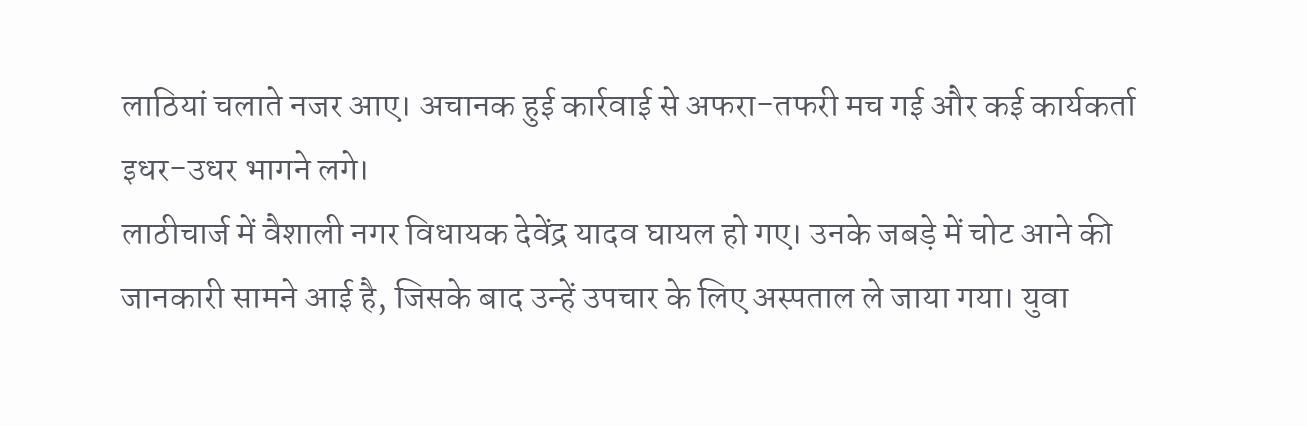लाठियां चलाते नजर आए। अचानक हुई कार्रवाई से अफरा-तफरी मच गई और कई कार्यकर्ता इधर-उधर भागने लगे।
लाठीचार्ज में वैशाली नगर विधायक देवेंद्र यादव घायल हो गए। उनके जबड़े में चोट आने की जानकारी सामने आई है, जिसके बाद उन्हें उपचार के लिए अस्पताल ले जाया गया। युवा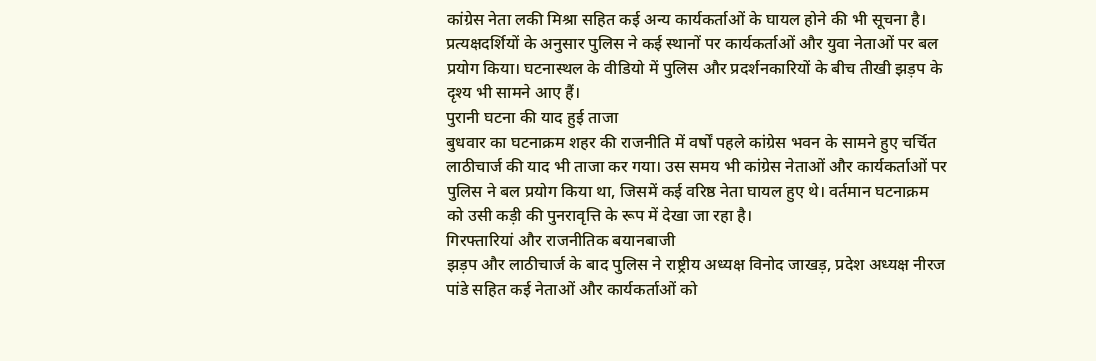कांग्रेस नेता लकी मिश्रा सहित कई अन्य कार्यकर्ताओं के घायल होने की भी सूचना है।
प्रत्यक्षदर्शियों के अनुसार पुलिस ने कई स्थानों पर कार्यकर्ताओं और युवा नेताओं पर बल प्रयोग किया। घटनास्थल के वीडियो में पुलिस और प्रदर्शनकारियों के बीच तीखी झड़प के दृश्य भी सामने आए हैं।
पुरानी घटना की याद हुई ताजा
बुधवार का घटनाक्रम शहर की राजनीति में वर्षों पहले कांग्रेस भवन के सामने हुए चर्चित लाठीचार्ज की याद भी ताजा कर गया। उस समय भी कांग्रेस नेताओं और कार्यकर्ताओं पर पुलिस ने बल प्रयोग किया था, जिसमें कई वरिष्ठ नेता घायल हुए थे। वर्तमान घटनाक्रम को उसी कड़ी की पुनरावृत्ति के रूप में देखा जा रहा है।
गिरफ्तारियां और राजनीतिक बयानबाजी
झड़प और लाठीचार्ज के बाद पुलिस ने राष्ट्रीय अध्यक्ष विनोद जाखड़, प्रदेश अध्यक्ष नीरज पांडे सहित कई नेताओं और कार्यकर्ताओं को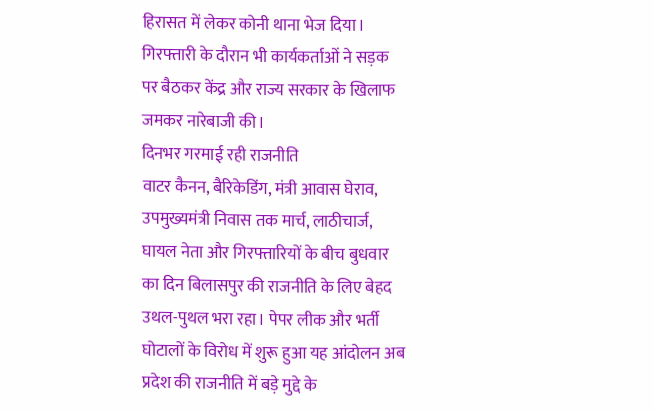हिरासत में लेकर कोनी थाना भेज दिया। गिरफ्तारी के दौरान भी कार्यकर्ताओं ने सड़क पर बैठकर केंद्र और राज्य सरकार के खिलाफ जमकर नारेबाजी की।
दिनभर गरमाई रही राजनीति
वाटर कैनन, बैरिकेडिंग, मंत्री आवास घेराव, उपमुख्यमंत्री निवास तक मार्च, लाठीचार्ज, घायल नेता और गिरफ्तारियों के बीच बुधवार का दिन बिलासपुर की राजनीति के लिए बेहद उथल-पुथल भरा रहा। पेपर लीक और भर्ती घोटालों के विरोध में शुरू हुआ यह आंदोलन अब प्रदेश की राजनीति में बड़े मुद्दे के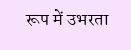रूप में उभरता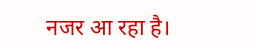नजर आ रहा है।